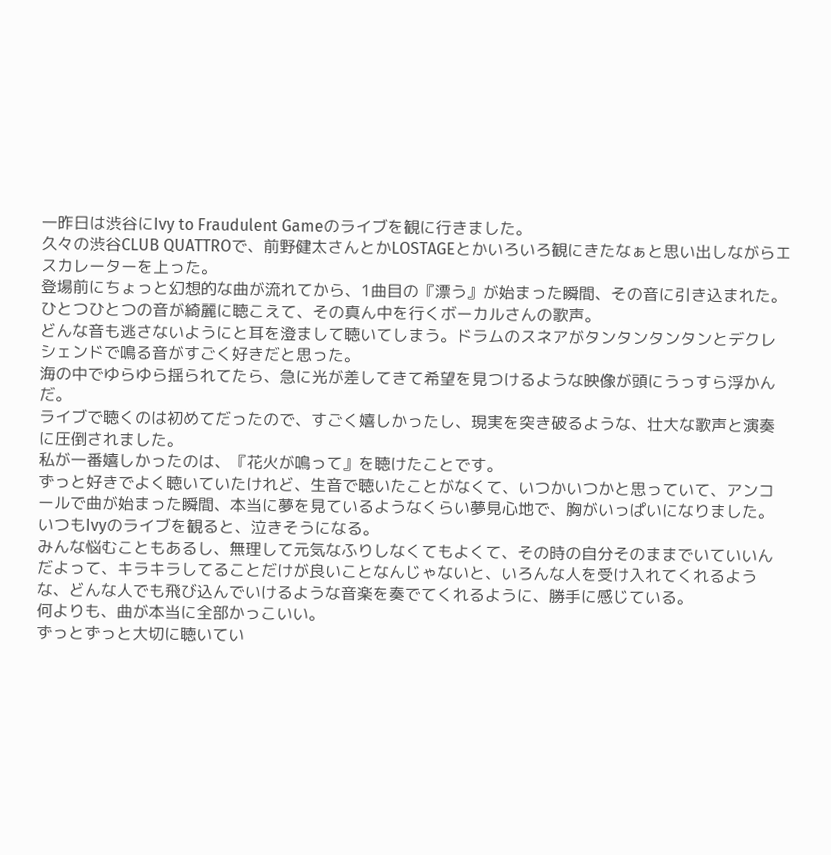一昨日は渋谷にIvy to Fraudulent Gameのライブを観に行きました。
久々の渋谷CLUB QUATTROで、前野健太さんとかLOSTAGEとかいろいろ観にきたなぁと思い出しながらエスカレーターを上った。
登場前にちょっと幻想的な曲が流れてから、1曲目の『漂う』が始まった瞬間、その音に引き込まれた。
ひとつひとつの音が綺麗に聴こえて、その真ん中を行くボーカルさんの歌声。
どんな音も逃さないようにと耳を澄まして聴いてしまう。ドラムのスネアがタンタンタンタンとデクレシェンドで鳴る音がすごく好きだと思った。
海の中でゆらゆら揺られてたら、急に光が差してきて希望を見つけるような映像が頭にうっすら浮かんだ。
ライブで聴くのは初めてだったので、すごく嬉しかったし、現実を突き破るような、壮大な歌声と演奏に圧倒されました。
私が一番嬉しかったのは、『花火が鳴って』を聴けたことです。
ずっと好きでよく聴いていたけれど、生音で聴いたことがなくて、いつかいつかと思っていて、アンコールで曲が始まった瞬間、本当に夢を見ているようなくらい夢見心地で、胸がいっぱいになりました。
いつもIvyのライブを観ると、泣きそうになる。
みんな悩むこともあるし、無理して元気なふりしなくてもよくて、その時の自分そのままでいていいんだよって、キラキラしてることだけが良いことなんじゃないと、いろんな人を受け入れてくれるような、どんな人でも飛び込んでいけるような音楽を奏でてくれるように、勝手に感じている。
何よりも、曲が本当に全部かっこいい。
ずっとずっと大切に聴いてい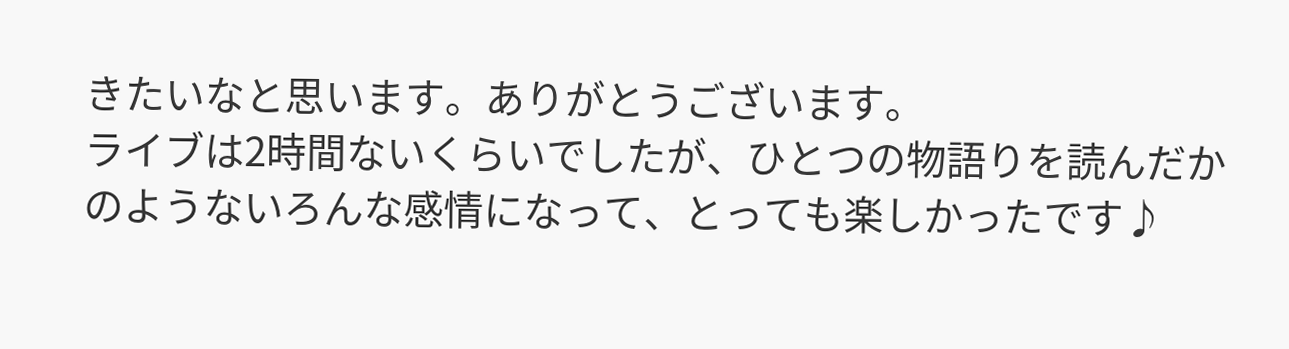きたいなと思います。ありがとうございます。
ライブは2時間ないくらいでしたが、ひとつの物語りを読んだかのようないろんな感情になって、とっても楽しかったです♪